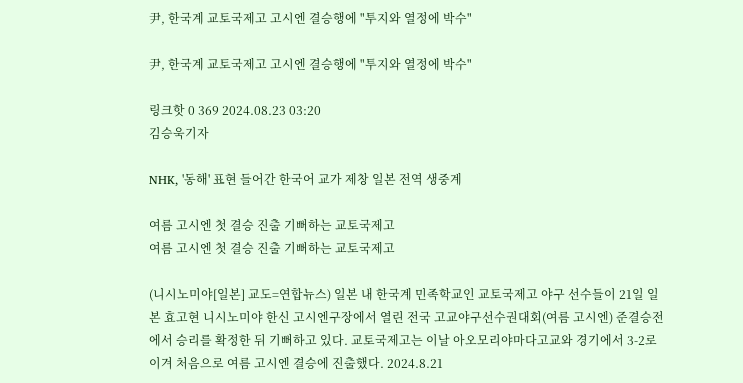尹, 한국계 교토국제고 고시엔 결승행에 "투지와 열정에 박수"

尹, 한국계 교토국제고 고시엔 결승행에 "투지와 열정에 박수"

링크핫 0 369 2024.08.23 03:20
김승욱기자

NHK, '동해' 표현 들어간 한국어 교가 제창 일본 전역 생중계

여름 고시엔 첫 결승 진출 기뻐하는 교토국제고
여름 고시엔 첫 결승 진출 기뻐하는 교토국제고

(니시노미야[일본] 교도=연합뉴스) 일본 내 한국계 민족학교인 교토국제고 야구 선수들이 21일 일본 효고현 니시노미야 한신 고시엔구장에서 열린 전국 고교야구선수권대회(여름 고시엔) 준결승전에서 승리를 확정한 뒤 기뻐하고 있다. 교토국제고는 이날 아오모리야마다고교와 경기에서 3-2로 이겨 처음으로 여름 고시엔 결승에 진출했다. 2024.8.21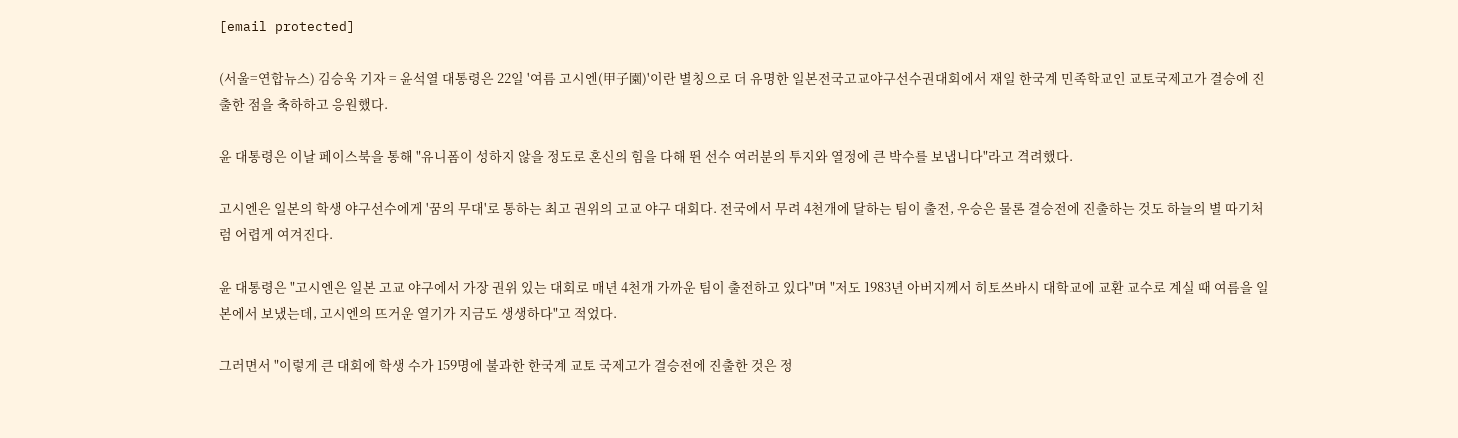[email protected]

(서울=연합뉴스) 김승욱 기자 = 윤석열 대통령은 22일 '여름 고시엔(甲子園)'이란 별칭으로 더 유명한 일본전국고교야구선수권대회에서 재일 한국계 민족학교인 교토국제고가 결승에 진출한 점을 축하하고 응원했다.

윤 대통령은 이날 페이스북을 통해 "유니폼이 성하지 않을 정도로 혼신의 힘을 다해 뛴 선수 여러분의 투지와 열정에 큰 박수를 보냅니다"라고 격려했다.

고시엔은 일본의 학생 야구선수에게 '꿈의 무대'로 통하는 최고 권위의 고교 야구 대회다. 전국에서 무려 4천개에 달하는 팀이 출전, 우승은 물론 결승전에 진출하는 것도 하늘의 별 따기처럼 어렵게 여겨진다.

윤 대통령은 "고시엔은 일본 고교 야구에서 가장 권위 있는 대회로 매년 4천개 가까운 팀이 출전하고 있다"며 "저도 1983년 아버지께서 히토쓰바시 대학교에 교환 교수로 계실 때 여름을 일본에서 보냈는데, 고시엔의 뜨거운 열기가 지금도 생생하다"고 적었다.

그러면서 "이렇게 큰 대회에 학생 수가 159명에 불과한 한국계 교토 국제고가 결승전에 진출한 것은 정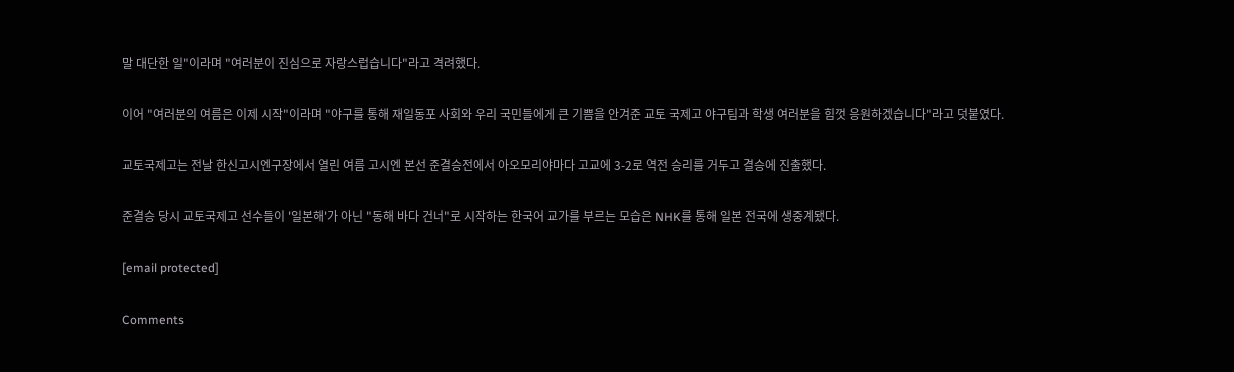말 대단한 일"이라며 "여러분이 진심으로 자랑스럽습니다"라고 격려했다.

이어 "여러분의 여름은 이제 시작"이라며 "야구를 통해 재일동포 사회와 우리 국민들에게 큰 기쁨을 안겨준 교토 국제고 야구팀과 학생 여러분을 힘껏 응원하겠습니다"라고 덧붙였다.

교토국제고는 전날 한신고시엔구장에서 열린 여름 고시엔 본선 준결승전에서 아오모리야마다 고교에 3-2로 역전 승리를 거두고 결승에 진출했다.

준결승 당시 교토국제고 선수들이 '일본해'가 아닌 "동해 바다 건너"로 시작하는 한국어 교가를 부르는 모습은 NHK를 통해 일본 전국에 생중계됐다.

[email protected]

Comments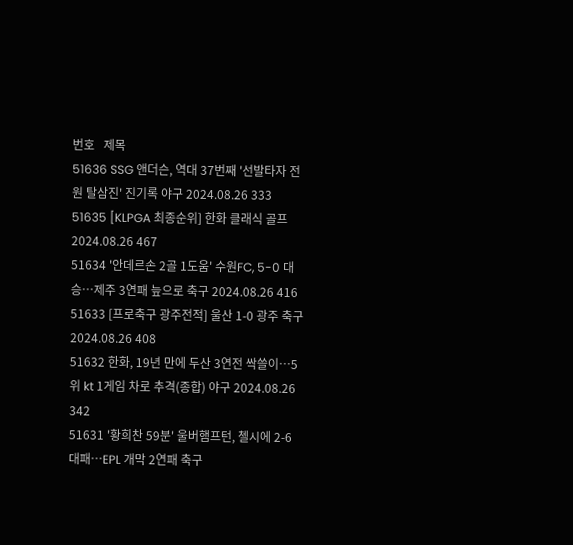번호   제목
51636 SSG 앤더슨, 역대 37번째 '선발타자 전원 탈삼진' 진기록 야구 2024.08.26 333
51635 [KLPGA 최종순위] 한화 클래식 골프 2024.08.26 467
51634 '안데르손 2골 1도움' 수원FC, 5-0 대승…제주 3연패 늪으로 축구 2024.08.26 416
51633 [프로축구 광주전적] 울산 1-0 광주 축구 2024.08.26 408
51632 한화, 19년 만에 두산 3연전 싹쓸이…5위 kt 1게임 차로 추격(종합) 야구 2024.08.26 342
51631 '황희찬 59분' 울버햄프턴, 첼시에 2-6 대패…EPL 개막 2연패 축구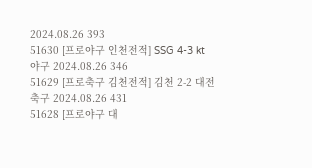2024.08.26 393
51630 [프로야구 인천전적] SSG 4-3 kt 야구 2024.08.26 346
51629 [프로축구 김천전적] 김천 2-2 대전 축구 2024.08.26 431
51628 [프로야구 대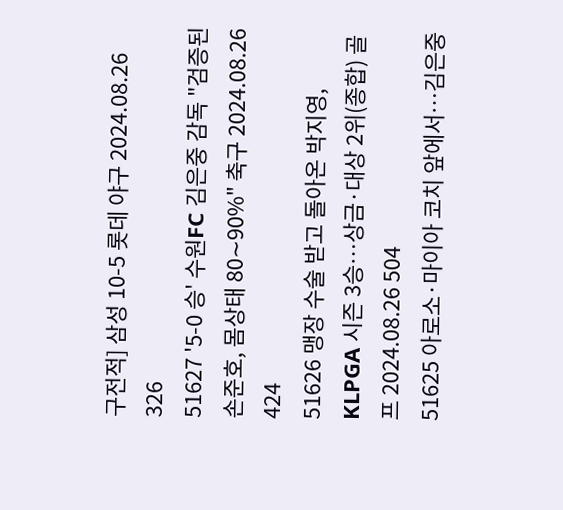구전적] 삼성 10-5 롯데 야구 2024.08.26 326
51627 '5-0 승' 수원FC 김은중 감독 "검증된 손준호, 몸상태 80∼90%" 축구 2024.08.26 424
51626 맹장 수술 받고 돌아온 박지영, KLPGA 시즌 3승…상금·대상 2위(종합) 골프 2024.08.26 504
51625 아로소·마이아 코치 앞에서…김은중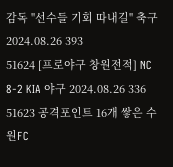감독 "선수들 기회 따내길" 축구 2024.08.26 393
51624 [프로야구 창원전적] NC 8-2 KIA 야구 2024.08.26 336
51623 공격포인트 16개 쌓은 수원FC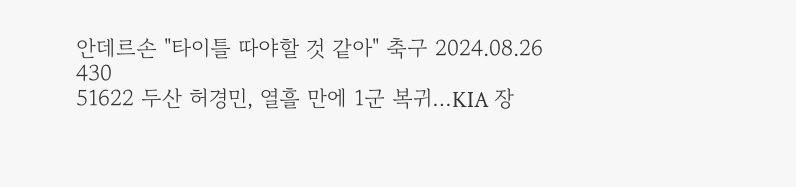안데르손 "타이틀 따야할 것 같아" 축구 2024.08.26 430
51622 두산 허경민, 열흘 만에 1군 복귀…KIA 장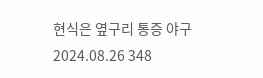현식은 옆구리 통증 야구 2024.08.26 348